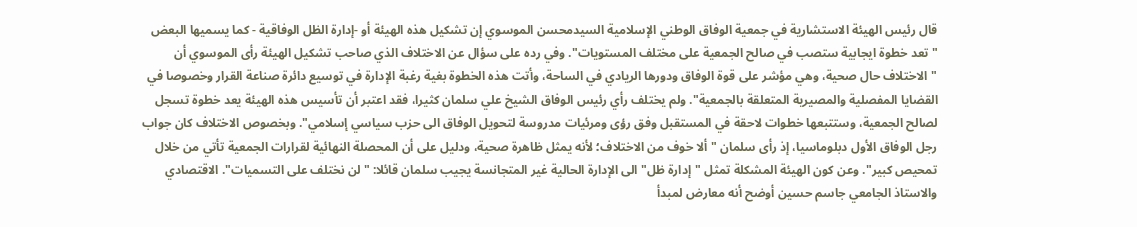قال رئيس الهيئة الاستشارية في جمعية الوفاق الوطني الإسلامية السيدمحسن الموسوي إن تشكيل هذه الهيئة أو -إدارة الظل الوفاقية - كما يسميها البعض "تعد خطوة ايجابية ستصب في صالح الجمعية على مختلف المستويات". وفي رده على سؤال عن الاختلاف الذي صاحب تشكيل الهيئة رأى الموسوي أن "الاختلاف حال صحية، وهي مؤشر على قوة الوفاق ودورها الريادي في الساحة، وأتت هذه الخطوة بغية رغبة الإدارة في توسيع دائرة صناعة القرار وخصوصا في القضايا المفصلية والمصيرية المتعلقة بالجمعية". ولم يختلف رأي رئيس الوفاق الشيخ علي سلمان كثيرا، فقد اعتبر أن تأسيس هذه الهيئة يعد خطوة تسجل لصالح الجمعية، وستتبعها خطوات لاحقة في المستقبل وفق رؤى ومرئيات مدروسة لتحويل الوفاق الى حزب سياسي إسلامي". وبخصوص الاختلاف كان جواب رجل الوفاق الأول دبلوماسيا، إذ رأى سلمان "ألا خوف من الاختلاف؛ لأنه يمثل ظاهرة صحية، ودليل على أن المحصلة النهائية لقرارات الجمعية تأتي من خلال تمحيص كبير". وعن كون الهيئة المشكلة تمثل "إدارة ظل" الى الإدارة الحالية غير المتجانسة يجيب سلمان قائلا: "لن نختلف على التسميات". الاقتصادي والاستاذ الجامعي جاسم حسين أوضح أنه معارض لمبدأ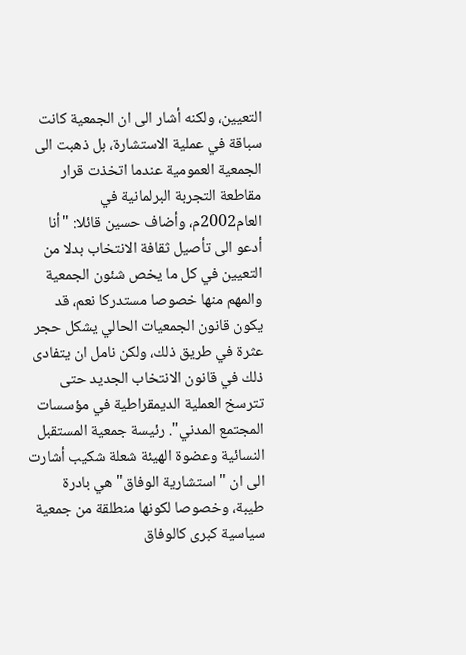التعيين، ولكنه أشار الى ان الجمعية كانت سباقة في عملية الاستشارة، بل ذهبت الى الجمعية العمومية عندما اتخذت قرار مقاطعة التجربة البرلمانية في العام2002م، وأضاف حسين قائلا: "أنا أدعو الى تأصيل ثقافة الانتخاب بدلا من التعيين في كل ما يخص شئون الجمعية والمهم منها خصوصا مستدركا نعم، قد يكون قانون الجمعيات الحالي يشكل حجر عثرة في طريق ذلك، ولكن نامل ان يتفادى ذلك في قانون الانتخاب الجديد حتى تترسخ العملية الديمقراطية في مؤسسات المجتمع المدني". رئيسة جمعية المستقبل النسائية وعضوة الهيئة شعلة شكيب أشارت الى ان "استشارية الوفاق" هي بادرة طيبة، وخصوصا لكونها منطلقة من جمعية سياسية كبرى كالوفاق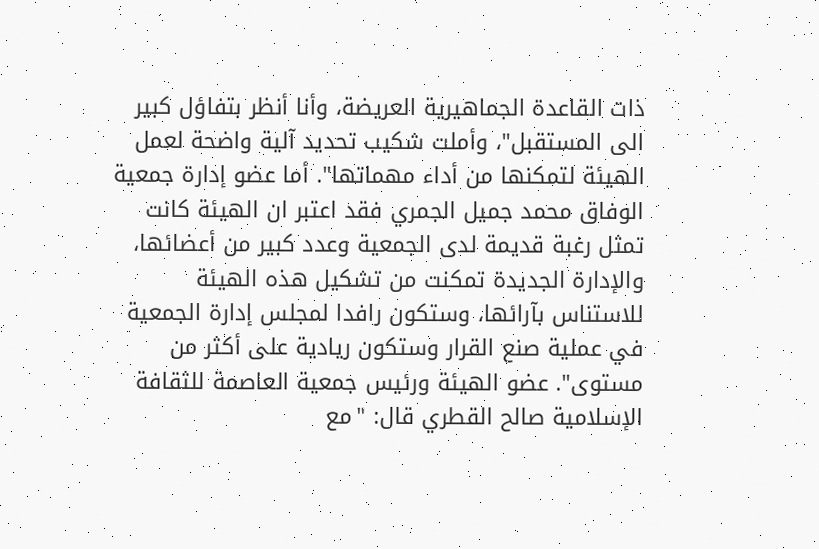ذات القاعدة الجماهيرية العريضة، وأنا أنظر بتفاؤل كبير الى المستقبل"، وأملت شكيب تحديد آلية واضحة لعمل الهيئة لتمكنها من أداء مهماتها". أما عضو إدارة جمعية الوفاق محمد جميل الجمري فقد اعتبر ان الهيئة كانت تمثل رغبة قديمة لدى الجمعية وعدد كبير من أعضائها، والإدارة الجديدة تمكنت من تشكيل هذه الهيئة للاستناس بآرائها، وستكون رافدا لمجلس إدارة الجمعية في عملية صنع القرار وستكون ريادية على أكثر من مستوى". عضو الهيئة ورئيس جمعية العاصمة للثقافة الإسلامية صالح القطري قال: "مع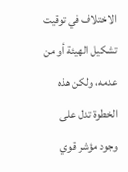الاختلاف في توقيت تشكيل الهيئة أو من عدمه، ولكن هذه الخطوة تدل على وجود مؤشر قوي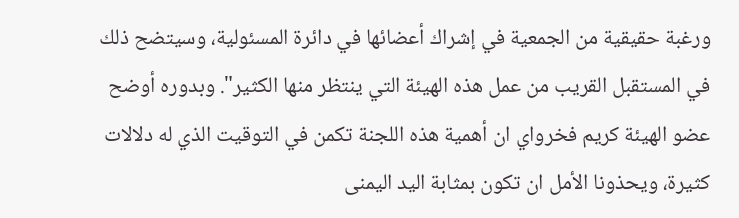ورغبة حقيقية من الجمعية في إشراك أعضائها في دائرة المسئولية، وسيتضح ذلك في المستقبل القريب من عمل هذه الهيئة التي ينتظر منها الكثير". وبدوره أوضح عضو الهيئة كريم فخرواي ان أهمية هذه اللجنة تكمن في التوقيت الذي له دلالات كثيرة، ويحذونا الأمل ان تكون بمثابة اليد اليمنى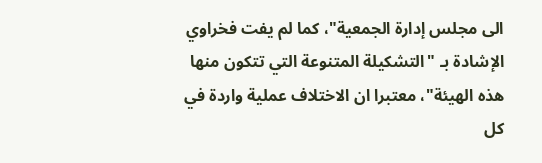الى مجلس إدارة الجمعية"، كما لم يفت فخراوي الإشادة بـ "التشكيلة المتنوعة التي تتكون منها هذه الهيئة"، معتبرا ان الاختلاف عملية واردة في كل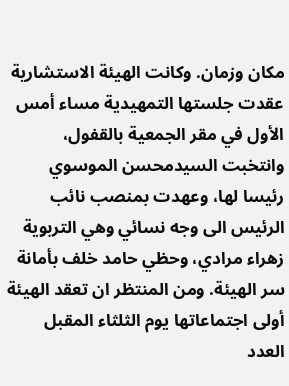مكان وزمان. وكانت الهيئة الاستشارية عقدت جلستها التمهيدية مساء أمس الأول في مقر الجمعية بالقفول، وانتخبت السيدمحسن الموسوي رئيسا لها، وعهدت بمنصب نائب الرئيس الى وجه نسائي وهي التربوية زهراء مرادي، وحظي حامد خلف بأمانة سر الهيئة. ومن المنتظر ان تعقد الهيئة أولى اجتماعاتها يوم الثلثاء المقبل
العدد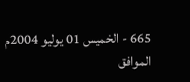665 - الخميس 01 يوليو 2004م الموافق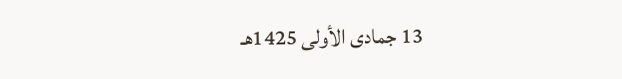13 جمادى الأولى 1425هـ